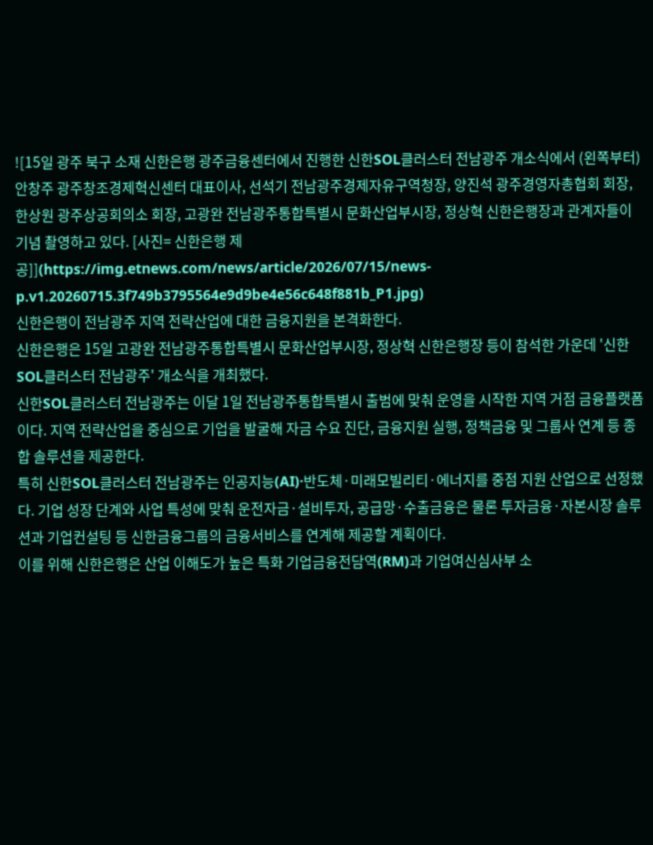![15일 광주 북구 소재 신한은행 광주금융센터에서 진행한 신한SOL클러스터 전남광주 개소식에서 (왼쪽부터) 안창주 광주창조경제혁신센터 대표이사, 선석기 전남광주경제자유구역청장, 양진석 광주경영자총협회 회장, 한상원 광주상공회의소 회장, 고광완 전남광주통합특별시 문화산업부시장, 정상혁 신한은행장과 관계자들이 기념 촬영하고 있다. [사진= 신한은행 제공]](https://img.etnews.com/news/article/2026/07/15/news-p.v1.20260715.3f749b3795564e9d9be4e56c648f881b_P1.jpg)
신한은행이 전남광주 지역 전략산업에 대한 금융지원을 본격화한다.
신한은행은 15일 고광완 전남광주통합특별시 문화산업부시장, 정상혁 신한은행장 등이 참석한 가운데 '신한SOL클러스터 전남광주' 개소식을 개최했다.
신한SOL클러스터 전남광주는 이달 1일 전남광주통합특별시 출범에 맞춰 운영을 시작한 지역 거점 금융플랫폼이다. 지역 전략산업을 중심으로 기업을 발굴해 자금 수요 진단, 금융지원 실행, 정책금융 및 그룹사 연계 등 종합 솔루션을 제공한다.
특히 신한SOL클러스터 전남광주는 인공지능(AI)·반도체·미래모빌리티·에너지를 중점 지원 산업으로 선정했다. 기업 성장 단계와 사업 특성에 맞춰 운전자금·설비투자, 공급망·수출금융은 물론 투자금융·자본시장 솔루션과 기업컨설팅 등 신한금융그룹의 금융서비스를 연계해 제공할 계획이다.
이를 위해 신한은행은 산업 이해도가 높은 특화 기업금융전담역(RM)과 기업여신심사부 소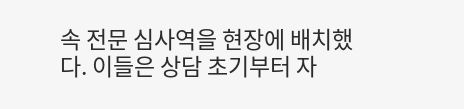속 전문 심사역을 현장에 배치했다. 이들은 상담 초기부터 자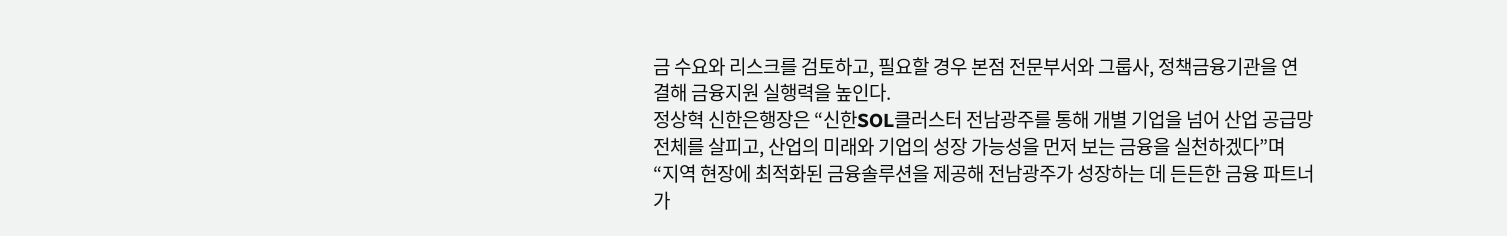금 수요와 리스크를 검토하고, 필요할 경우 본점 전문부서와 그룹사, 정책금융기관을 연결해 금융지원 실행력을 높인다.
정상혁 신한은행장은 “신한SOL클러스터 전남광주를 통해 개별 기업을 넘어 산업 공급망 전체를 살피고, 산업의 미래와 기업의 성장 가능성을 먼저 보는 금융을 실천하겠다”며 “지역 현장에 최적화된 금융솔루션을 제공해 전남광주가 성장하는 데 든든한 금융 파트너가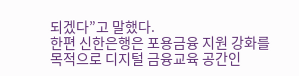되겠다”고 말했다.
한편 신한은행은 포용금융 지원 강화를 목적으로 디지털 금융교육 공간인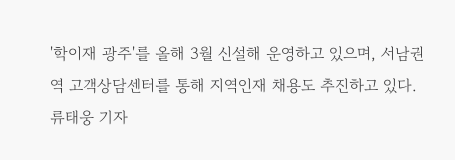'학이재 광주'를 올해 3월 신설해 운영하고 있으며, 서남권역 고객상담센터를 통해 지역인재 채용도 추진하고 있다.
류태웅 기자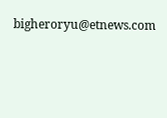bigheroryu@etnews.com